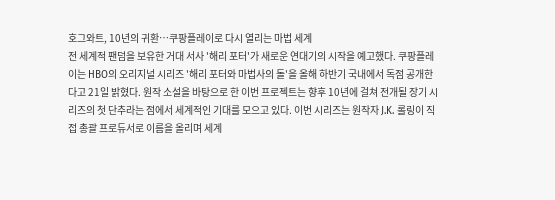호그와트, 10년의 귀환…쿠팡플레이로 다시 열리는 마법 세계
전 세계적 팬덤을 보유한 거대 서사 '해리 포터'가 새로운 연대기의 시작을 예고했다. 쿠팡플레이는 HBO의 오리지널 시리즈 '해리 포터와 마법사의 돌'을 올해 하반기 국내에서 독점 공개한다고 21일 밝혔다. 원작 소설을 바탕으로 한 이번 프로젝트는 향후 10년에 걸쳐 전개될 장기 시리즈의 첫 단추라는 점에서 세계적인 기대를 모으고 있다. 이번 시리즈는 원작자 J.K. 롤링이 직접 총괄 프로듀서로 이름을 올리며 세계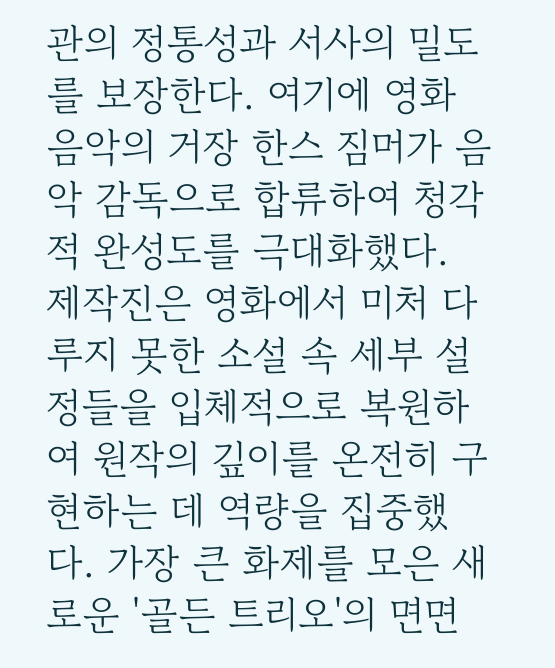관의 정통성과 서사의 밀도를 보장한다. 여기에 영화 음악의 거장 한스 짐머가 음악 감독으로 합류하여 청각적 완성도를 극대화했다. 제작진은 영화에서 미처 다루지 못한 소설 속 세부 설정들을 입체적으로 복원하여 원작의 깊이를 온전히 구현하는 데 역량을 집중했다. 가장 큰 화제를 모은 새로운 '골든 트리오'의 면면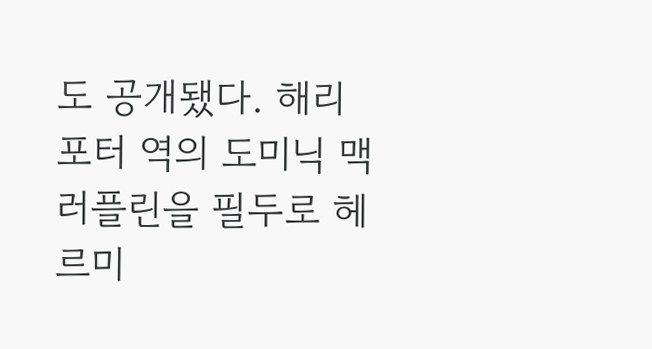도 공개됐다. 해리 포터 역의 도미닉 맥러플린을 필두로 헤르미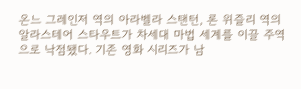온느 그레인저 역의 아라벨라 스탠턴, 론 위즐리 역의 알라스테어 스타우트가 차세대 마법 세계를 이끌 주역으로 낙점됐다. 기존 영화 시리즈가 남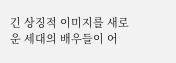긴 상징적 이미지를 새로운 세대의 배우들이 어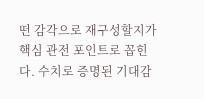떤 감각으로 재구성할지가 핵심 관전 포인트로 꼽힌다. 수치로 증명된 기대감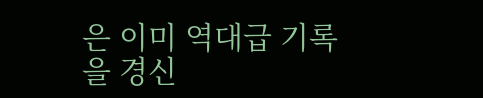은 이미 역대급 기록을 경신